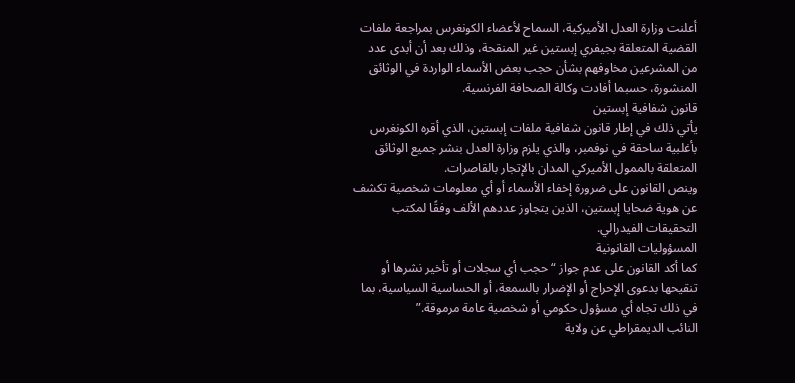أعلنت وزارة العدل الأميركية، السماح لأعضاء الكونغرس بمراجعة ملفات القضية المتعلقة بجيفري إبستين غير المنقحة، وذلك بعد أن أبدى عدد من المشرعين مخاوفهم بشأن حجب بعض الأسماء الواردة في الوثائق المنشورة، حسبما أفادت وكالة الصحافة الفرنسية.
قانون شفافية إبستين
يأتي ذلك في إطار قانون شفافية ملفات إبستين، الذي أقره الكونغرس بأغلبية ساحقة في نوفمبر، والذي يلزم وزارة العدل بنشر جميع الوثائق المتعلقة بالممول الأميركي المدان بالإتجار بالقاصرات.
وينص القانون على ضرورة إخفاء الأسماء أو أي معلومات شخصية تكشف عن هوية ضحايا إبستين، الذين يتجاوز عددهم الألف وفقًا لمكتب التحقيقات الفيدرالي.
المسؤوليات القانونية
كما أكد القانون على عدم جواز “حجب أي سجلات أو تأخير نشرها أو تنقيحها بدعوى الإحراج أو الإضرار بالسمعة، أو الحساسية السياسية، بما في ذلك تجاه أي مسؤول حكومي أو شخصية عامة مرموقة.”
النائب الديمقراطي عن ولاية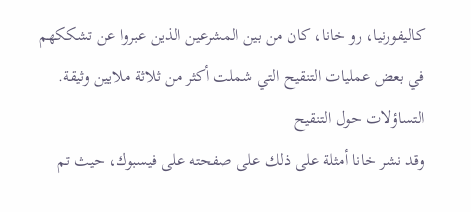كاليفورنيا، رو خانا، كان من بين المشرعين الذين عبروا عن تشككهم في بعض عمليات التنقيح التي شملت أكثر من ثلاثة ملايين وثيقة.
التساؤلات حول التنقيح
وقد نشر خانا أمثلة على ذلك على صفحته على فيسبوك، حيث تم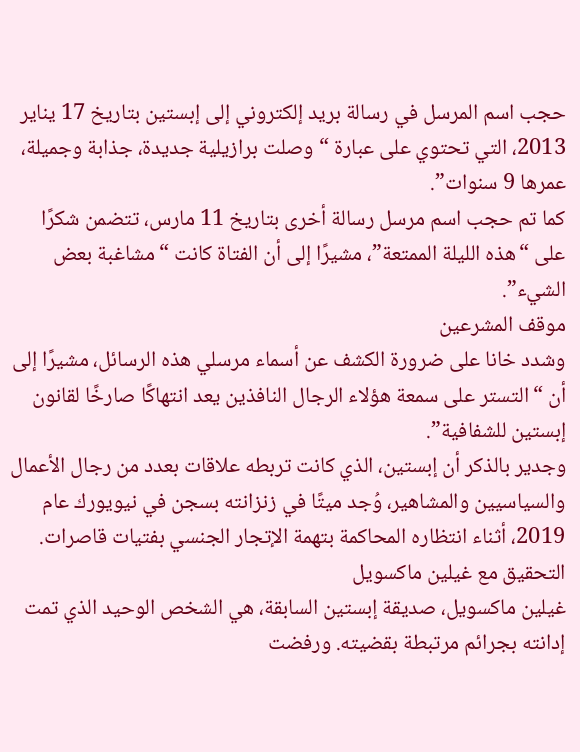حجب اسم المرسل في رسالة بريد إلكتروني إلى إبستين بتاريخ 17 يناير 2013، التي تحتوي على عبارة “وصلت برازيلية جديدة، جذابة وجميلة، عمرها 9 سنوات”.
كما تم حجب اسم مرسل رسالة أخرى بتاريخ 11 مارس، تتضمن شكرًا على “هذه الليلة الممتعة”، مشيرًا إلى أن الفتاة كانت “مشاغبة بعض الشيء”.
موقف المشرعين
وشدد خانا على ضرورة الكشف عن أسماء مرسلي هذه الرسائل، مشيرًا إلى أن “التستر على سمعة هؤلاء الرجال النافذين يعد انتهاكًا صارخًا لقانون إبستين للشفافية”.
وجدير بالذكر أن إبستين، الذي كانت تربطه علاقات بعدد من رجال الأعمال والسياسيين والمشاهير، وُجد ميتًا في زنزانته بسجن في نيويورك عام 2019، أثناء انتظاره المحاكمة بتهمة الإتجار الجنسي بفتيات قاصرات.
التحقيق مع غيلين ماكسويل
غيلين ماكسويل، صديقة إبستين السابقة، هي الشخص الوحيد الذي تمت إدانته بجرائم مرتبطة بقضيته. ورفضت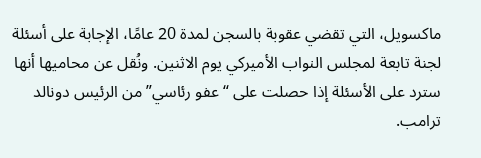ماكسويل، التي تقضي عقوبة بالسجن لمدة 20 عامًا، الإجابة على أسئلة لجنة تابعة لمجلس النواب الأميركي يوم الاثنين. ونُقل عن محاميها أنها سترد على الأسئلة إذا حصلت على “عفو رئاسي” من الرئيس دونالد ترامب.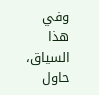وفي هذا السياق، حاول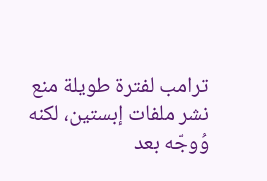ترامب لفترة طويلة منع نشر ملفات إبستين، لكنه وُوجّه بعد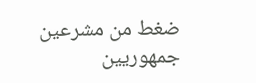ضغط من مشرعين جمهوريين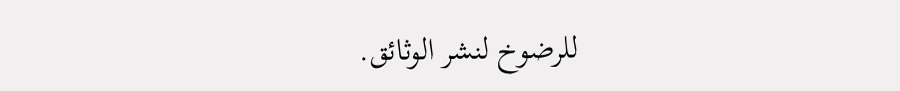للرضوخ لنشر الوثائق.